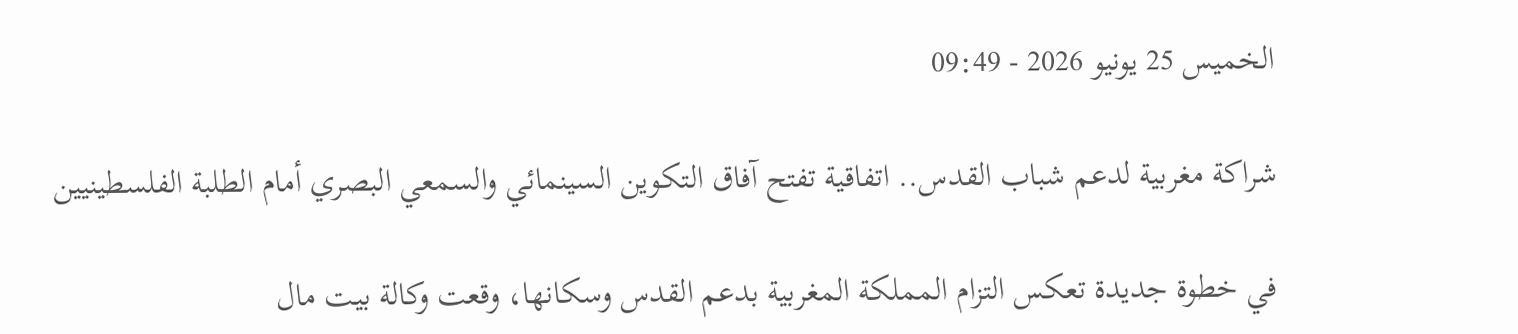الخميس 25 يونيو 2026 - 09:49

شراكة مغربية لدعم شباب القدس.. اتفاقية تفتح آفاق التكوين السينمائي والسمعي البصري أمام الطلبة الفلسطينيين

في خطوة جديدة تعكس التزام المملكة المغربية بدعم القدس وسكانها، وقعت وكالة بيت مال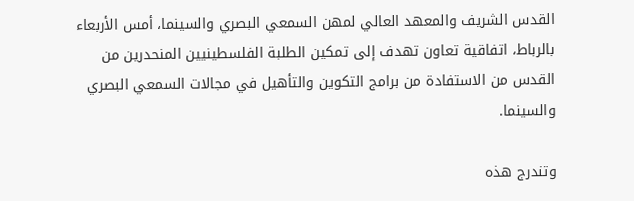القدس الشريف والمعهد العالي لمهن السمعي البصري والسينما، أمس الأربعاء بالرباط، اتفاقية تعاون تهدف إلى تمكين الطلبة الفلسطينيين المنحدرين من القدس من الاستفادة من برامج التكوين والتأهيل في مجالات السمعي البصري والسينما.

وتندرج هذه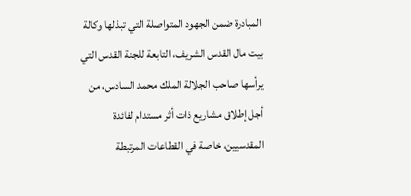المبادرة ضمن الجهود المتواصلة التي تبذلها وكالة بيت مال القدس الشريف، التابعة للجنة القدس التي يرأسها صاحب الجلالة الملك محمد السادس، من أجل إطلاق مشاريع ذات أثر مستدام لفائدة المقدسيين، خاصة في القطاعات المرتبطة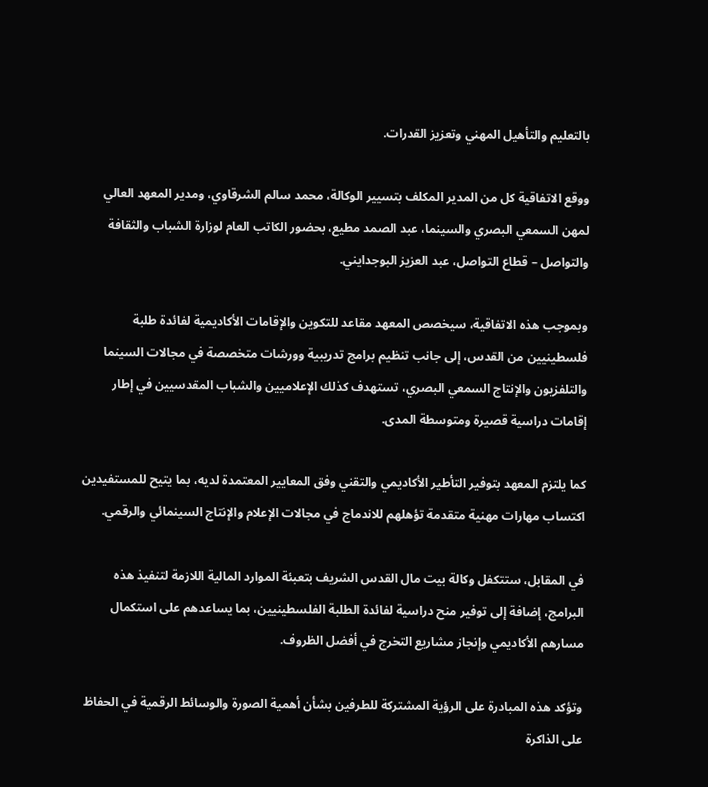بالتعليم والتأهيل المهني وتعزيز القدرات.

ووقع الاتفاقية كل من المدير المكلف بتسيير الوكالة، محمد سالم الشرقاوي، ومدير المعهد العالي لمهن السمعي البصري والسينما، عبد الصمد مطيع، بحضور الكاتب العام لوزارة الشباب والثقافة والتواصل – قطاع التواصل، عبد العزيز البوجدايني.

وبموجب هذه الاتفاقية، سيخصص المعهد مقاعد للتكوين والإقامات الأكاديمية لفائدة طلبة فلسطينيين من القدس، إلى جانب تنظيم برامج تدريبية وورشات متخصصة في مجالات السينما والتلفزيون والإنتاج السمعي البصري، تستهدف كذلك الإعلاميين والشباب المقدسيين في إطار إقامات دراسية قصيرة ومتوسطة المدى.

كما يلتزم المعهد بتوفير التأطير الأكاديمي والتقني وفق المعايير المعتمدة لديه، بما يتيح للمستفيدين اكتساب مهارات مهنية متقدمة تؤهلهم للاندماج في مجالات الإعلام والإنتاج السينمائي والرقمي.

في المقابل، ستتكفل وكالة بيت مال القدس الشريف بتعبئة الموارد المالية اللازمة لتنفيذ هذه البرامج، إضافة إلى توفير منح دراسية لفائدة الطلبة الفلسطينيين، بما يساعدهم على استكمال مسارهم الأكاديمي وإنجاز مشاريع التخرج في أفضل الظروف.

وتؤكد هذه المبادرة على الرؤية المشتركة للطرفين بشأن أهمية الصورة والوسائط الرقمية في الحفاظ على الذاكرة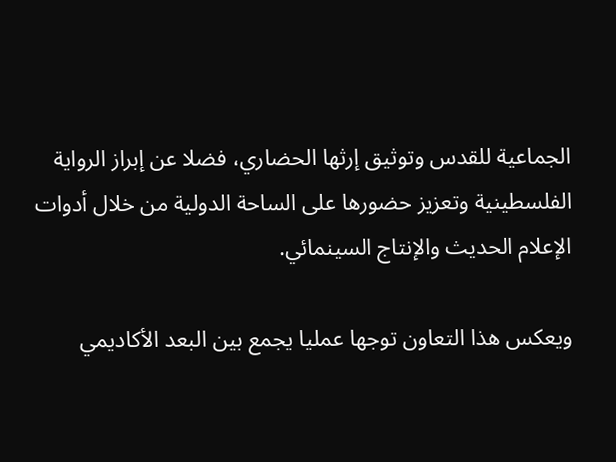الجماعية للقدس وتوثيق إرثها الحضاري، فضلا عن إبراز الرواية الفلسطينية وتعزيز حضورها على الساحة الدولية من خلال أدوات الإعلام الحديث والإنتاج السينمائي.

ويعكس هذا التعاون توجها عمليا يجمع بين البعد الأكاديمي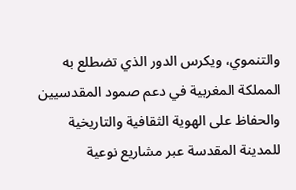والتنموي، ويكرس الدور الذي تضطلع به المملكة المغربية في دعم صمود المقدسيين والحفاظ على الهوية الثقافية والتاريخية للمدينة المقدسة عبر مشاريع نوعية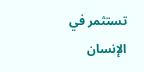تستثمر في الإنسان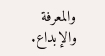والمعرفة والإبداع.